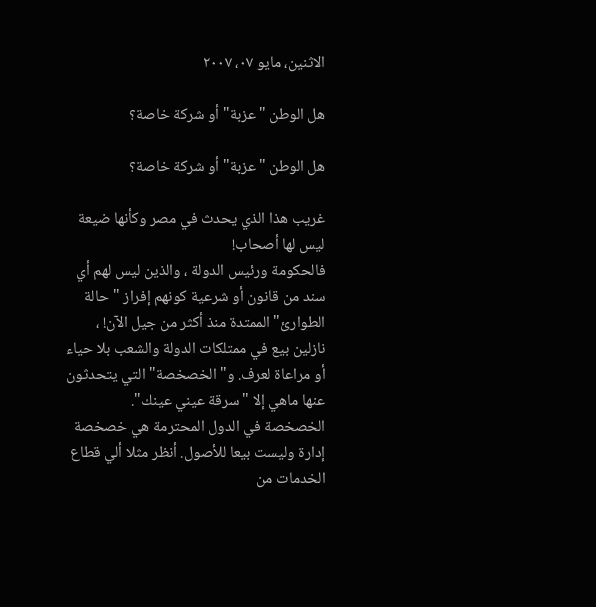الاثنين، مايو ٠٧، ٢٠٠٧

هل الوطن "عزبة" أو شركة خاصة؟

هل الوطن "عزبة" أو شركة خاصة؟

غريب هذا الذي يحدث في مصر وكأنها ضيعة ليس لها أصحاب!
فالحكومة ورئيس الدولة ، والذين ليس لهم أي سند من قانون أو شرعية كونهم إفراز "حالة الطوارئ" الممتدة منذ أكثر من جيل الآن! ، نازلين بيع في ممتلكات الدولة والشعب بلا حياء أو مراعاة لعرف. و"الخصخصة" التي يتحدثون عنها ماهي إلا "سرقة عيني عينك".
الخصخصة في الدول المحترمة هي خصخصة إدارة وليست بيعا للأصول. أنظر مثلا ألي قطاع الخدمات من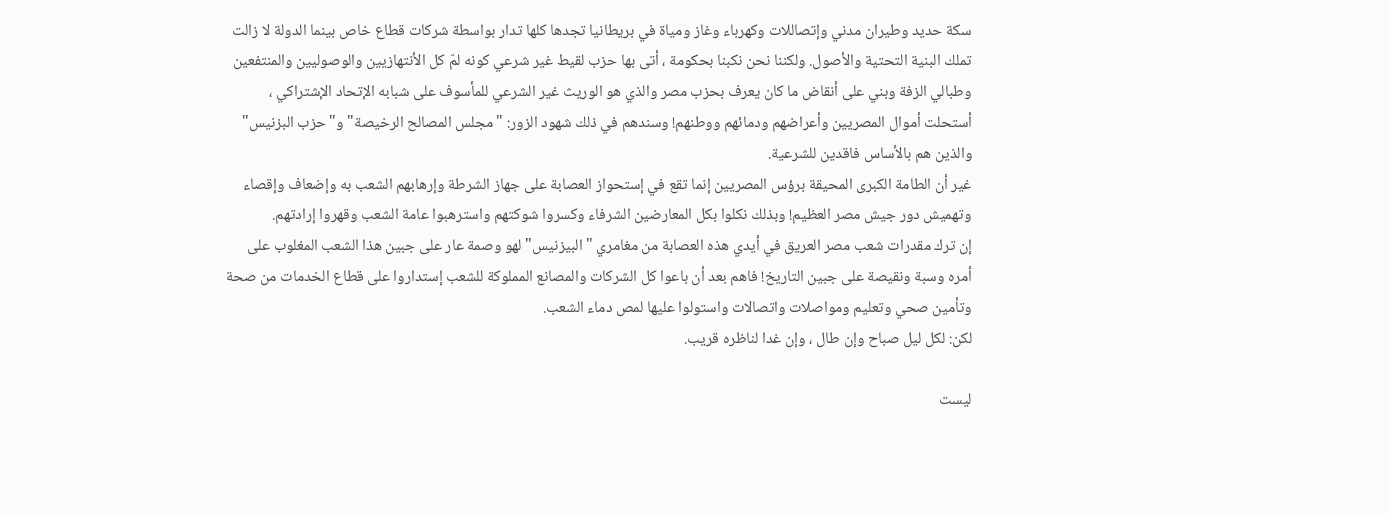سكة حديد وطيران مدني وإتصاللات وكهرباء وغاز ومياة في بريطانيا تجدها كلها تدار بواسطة شركات قطاع خاص بينما الدولة لا زالت تملك البنية التحتية والأصول. ولكننا نحن نكبنا بحكومة ، أتى بها حزب لقيط غير شرعي كونه لمّ كل الأنتهازيين والوصوليين والمنتفعين وطبالي الزفة وبني على أنقاض ما كان يعرف بحزب مصر والذي هو الوريث غير الشرعي للمأسوف على شبابه الإتحاد الإشتراكي ، أستحلت أموال المصريين وأعراضهم ودمائهم ووطنهم! وسندهم في ذلك شهود الزور: "مجلس المصالح الرخيصة" و"حزب البزنيس" والذين هم بالأساس فاقدين للشرعية.
غير أن الطامة الكبرى المحيقة برؤس المصريين إنما تقع في إستحواز العصابة على جهاز الشرطة وإرهابهم الشعب به وإضعاف وإقصاء وتهميش دور جيش مصر العظيم! وبذلك نكلوا بكل المعارضين الشرفاء وكسروا شوكتهم واسترهبوا عامة الشعب وقهروا إرادتهم.
إن ترك مقدرات شعب مصر العريق في أيدي هذه العصابة من مغامري "البيزنيس" لهو وصمة عار على جبين هذا الشعب المغلوب على أمره وسبة ونقيصة على جبين التاريخ! فاهم بعد أن باعوا كل الشركات والمصانع المملوكة للشعب إستداروا على قطاع الخدمات من صحة وتأمين صحي وتعليم ومواصلات واتصالات واستولوا عليها لمص دماء الشعب.
لكن: لكل ليل صباح وإن طال ، وإن غدا لناظره قريب.

ليست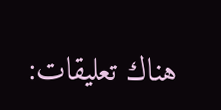هناك تعليقات: